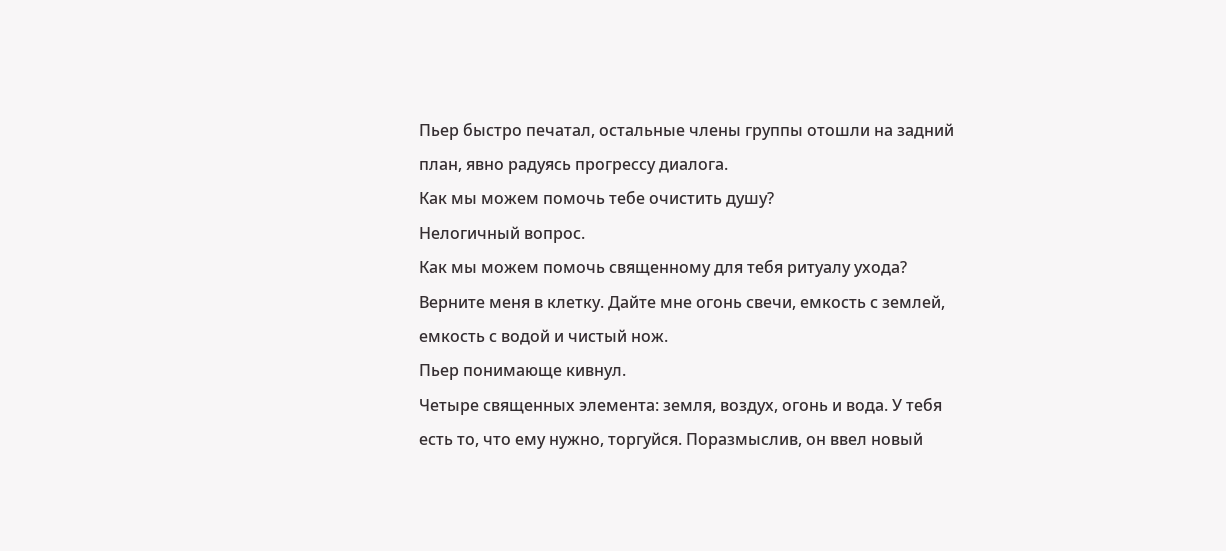Пьер быстро печатал, остальные члены группы отошли на задний план, явно радуясь прогрессу диалога.
Как мы можем помочь тебе очистить душу?
Нелогичный вопрос.
Как мы можем помочь священному для тебя ритуалу ухода? Верните меня в клетку. Дайте мне огонь свечи, емкость с землей, емкость с водой и чистый нож.
Пьер понимающе кивнул.
Четыре священных элемента: земля, воздух, огонь и вода. У тебя есть то, что ему нужно, торгуйся. Поразмыслив, он ввел новый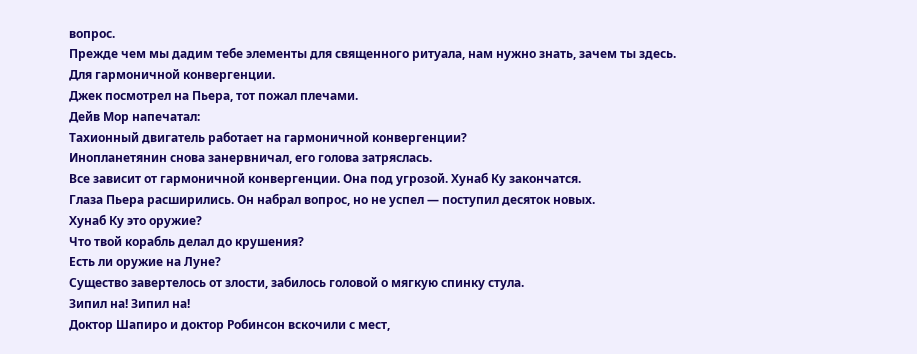вопрос.
Прежде чем мы дадим тебе элементы для священного ритуала, нам нужно знать, зачем ты здесь.
Для гармоничной конвергенции.
Джек посмотрел на Пьера, тот пожал плечами.
Дейв Мор напечатал:
Тахионный двигатель работает на гармоничной конвергенции?
Инопланетянин снова занервничал, его голова затряслась.
Все зависит от гармоничной конвергенции. Она под угрозой. Хунаб Ку закончатся.
Глаза Пьера расширились. Он набрал вопрос, но не успел — поступил десяток новых.
Хунаб Ку это оружие?
Что твой корабль делал до крушения?
Есть ли оружие на Луне?
Существо завертелось от злости, забилось головой о мягкую спинку стула.
Зипил на! Зипил на!
Доктор Шапиро и доктор Робинсон вскочили с мест,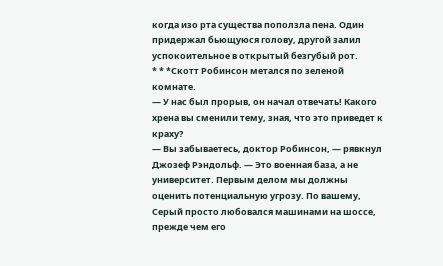когда изо рта существа поползла пена. Один придержал бьющуюся голову, другой залил успокоительное в открытый безгубый рот.
* * *Скотт Робинсон метался по зеленой комнате.
— У нас был прорыв, он начал отвечать! Какого хрена вы сменили тему, зная, что это приведет к краху?
— Вы забываетесь, доктор Робинсон, — рявкнул Джозеф Рэндольф. — Это военная база, а не университет. Первым делом мы должны оценить потенциальную угрозу. По вашему, Серый просто любовался машинами на шоссе, прежде чем его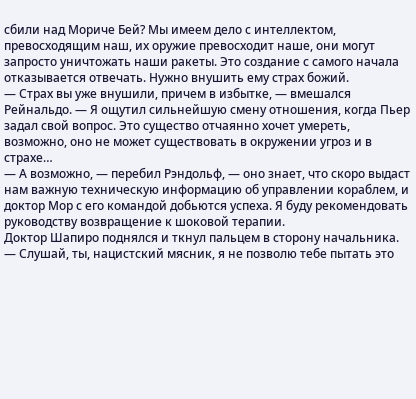сбили над Мориче Бей? Мы имеем дело с интеллектом, превосходящим наш, их оружие превосходит наше, они могут запросто уничтожать наши ракеты. Это создание с самого начала отказывается отвечать. Нужно внушить ему страх божий.
— Страх вы уже внушили, причем в избытке, — вмешался Рейнальдо. — Я ощутил сильнейшую смену отношения, когда Пьер задал свой вопрос. Это существо отчаянно хочет умереть, возможно, оно не может существовать в окружении угроз и в страхе…
— А возможно, — перебил Рэндольф, — оно знает, что скоро выдаст нам важную техническую информацию об управлении кораблем, и доктор Мор с его командой добьются успеха. Я буду рекомендовать руководству возвращение к шоковой терапии.
Доктор Шапиро поднялся и ткнул пальцем в сторону начальника.
— Слушай, ты, нацистский мясник, я не позволю тебе пытать это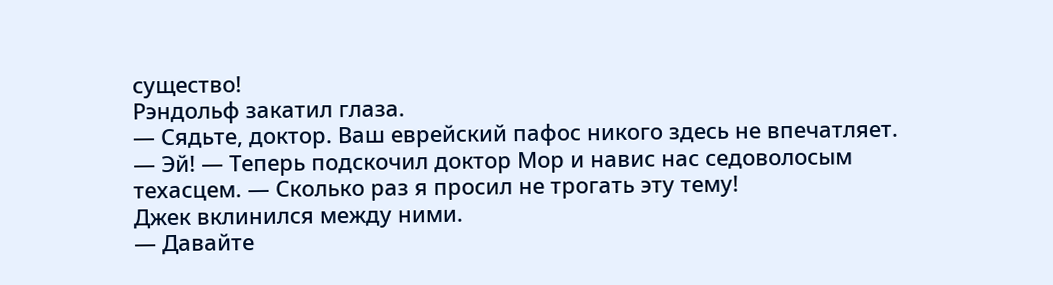существо!
Рэндольф закатил глаза.
— Сядьте, доктор. Ваш еврейский пафос никого здесь не впечатляет.
— Эй! — Теперь подскочил доктор Мор и навис нас седоволосым техасцем. — Сколько раз я просил не трогать эту тему!
Джек вклинился между ними.
— Давайте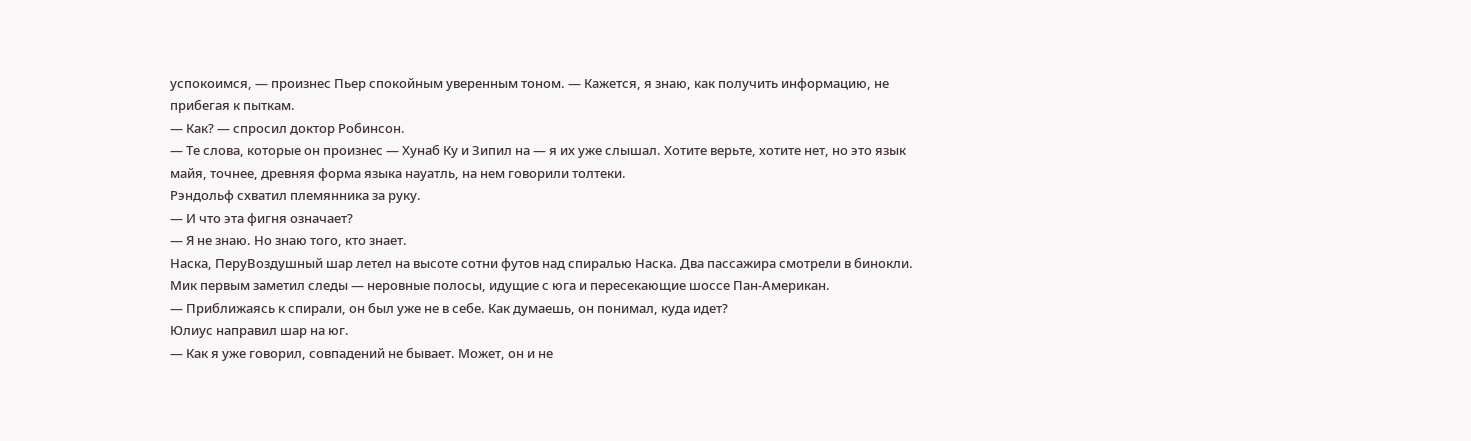успокоимся, — произнес Пьер спокойным уверенным тоном. — Кажется, я знаю, как получить информацию, не прибегая к пыткам.
— Как? — спросил доктор Робинсон.
— Те слова, которые он произнес — Хунаб Ку и Зипил на — я их уже слышал. Хотите верьте, хотите нет, но это язык майя, точнее, древняя форма языка науатль, на нем говорили толтеки.
Рэндольф схватил племянника за руку.
— И что эта фигня означает?
— Я не знаю. Но знаю того, кто знает.
Наска, ПеруВоздушный шар летел на высоте сотни футов над спиралью Наска. Два пассажира смотрели в бинокли. Мик первым заметил следы — неровные полосы, идущие с юга и пересекающие шоссе Пан-Американ.
— Приближаясь к спирали, он был уже не в себе. Как думаешь, он понимал, куда идет?
Юлиус направил шар на юг.
— Как я уже говорил, совпадений не бывает. Может, он и не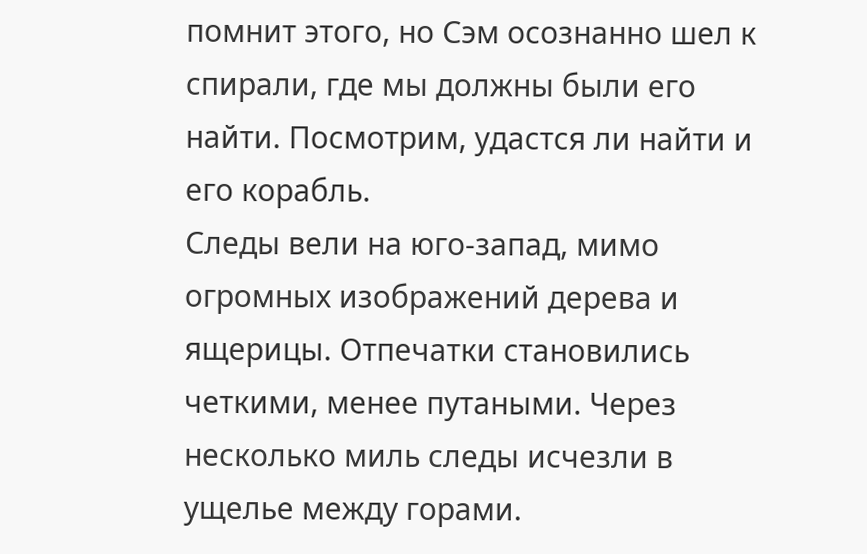помнит этого, но Сэм осознанно шел к спирали, где мы должны были его найти. Посмотрим, удастся ли найти и его корабль.
Следы вели на юго-запад, мимо огромных изображений дерева и ящерицы. Отпечатки становились четкими, менее путаными. Через несколько миль следы исчезли в ущелье между горами.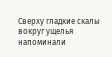Сверху гладкие скалы вокруг ущелья напоминали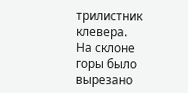трилистник клевера.
На склоне горы было вырезано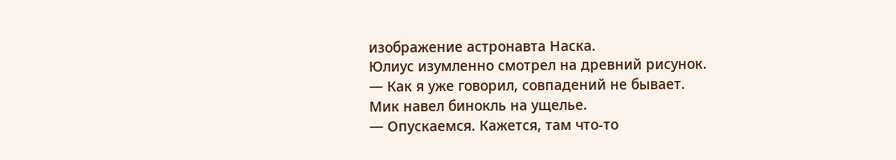изображение астронавта Наска.
Юлиус изумленно смотрел на древний рисунок.
— Как я уже говорил, совпадений не бывает.
Мик навел бинокль на ущелье.
— Опускаемся. Кажется, там что-то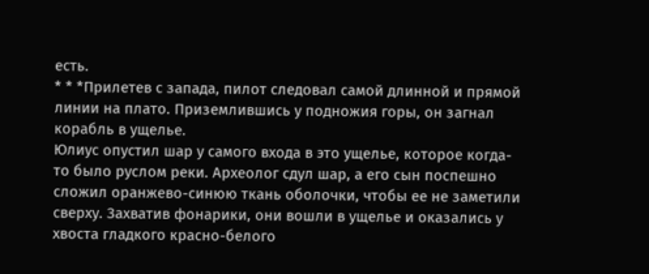есть.
* * *Прилетев с запада, пилот следовал самой длинной и прямой линии на плато. Приземлившись у подножия горы, он загнал корабль в ущелье.
Юлиус опустил шар у самого входа в это ущелье, которое когда-то было руслом реки. Археолог сдул шар, а его сын поспешно сложил оранжево-синюю ткань оболочки, чтобы ее не заметили сверху. Захватив фонарики, они вошли в ущелье и оказались у хвоста гладкого красно-белого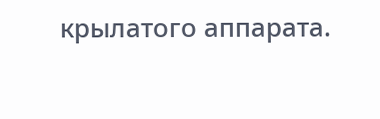крылатого аппарата.